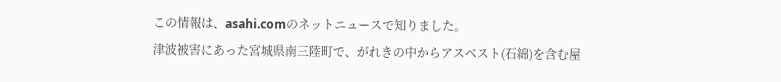この情報は、asahi.comのネットニュースで知りました。
津波被害にあった宮城県南三陸町で、がれきの中からアスベスト(石綿)を含む屋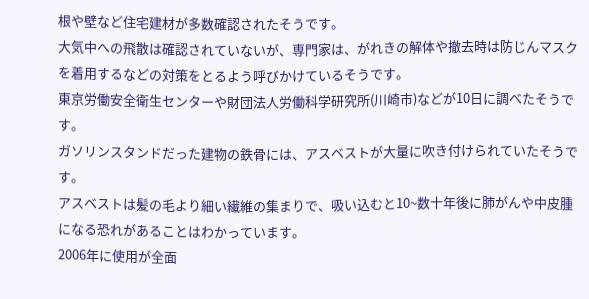根や壁など住宅建材が多数確認されたそうです。
大気中への飛散は確認されていないが、専門家は、がれきの解体や撤去時は防じんマスクを着用するなどの対策をとるよう呼びかけているそうです。
東京労働安全衛生センターや財団法人労働科学研究所(川崎市)などが10日に調べたそうです。
ガソリンスタンドだった建物の鉄骨には、アスベストが大量に吹き付けられていたそうです。
アスベストは髪の毛より細い繊維の集まりで、吸い込むと10~数十年後に肺がんや中皮腫になる恐れがあることはわかっています。
2006年に使用が全面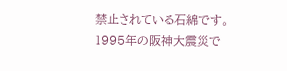禁止されている石綿です。
1995年の阪神大震災で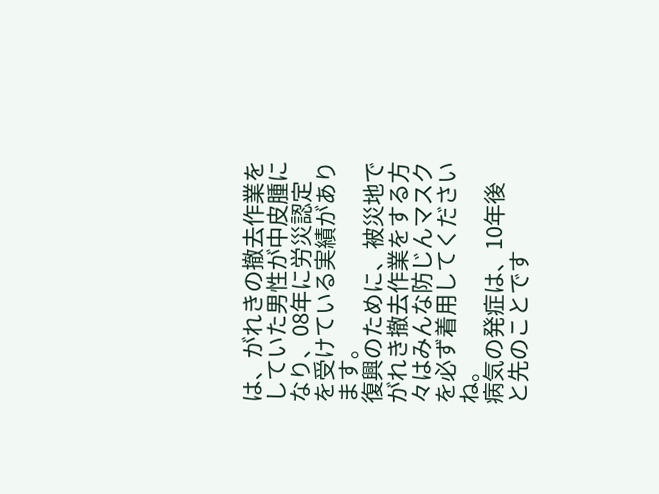は、がれきの撤去作業をしていた男性が中皮腫になり、08年に労災認定を受けている実績があります。
復興のために、被災地でがれき撤去作業をする方々はみんな防じんマスクを必ず着用してくださいね。
病気の発症は、10年後と先のことです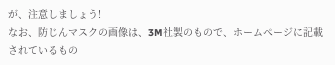が、注意しましょう!
なお、防じんマスクの画像は、3M社製のもので、ホームページに記載されているもの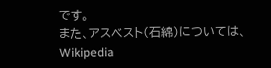です。
また、アスベスト(石綿)については、Wikipedia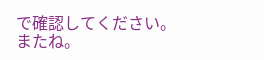で確認してください。
またね。